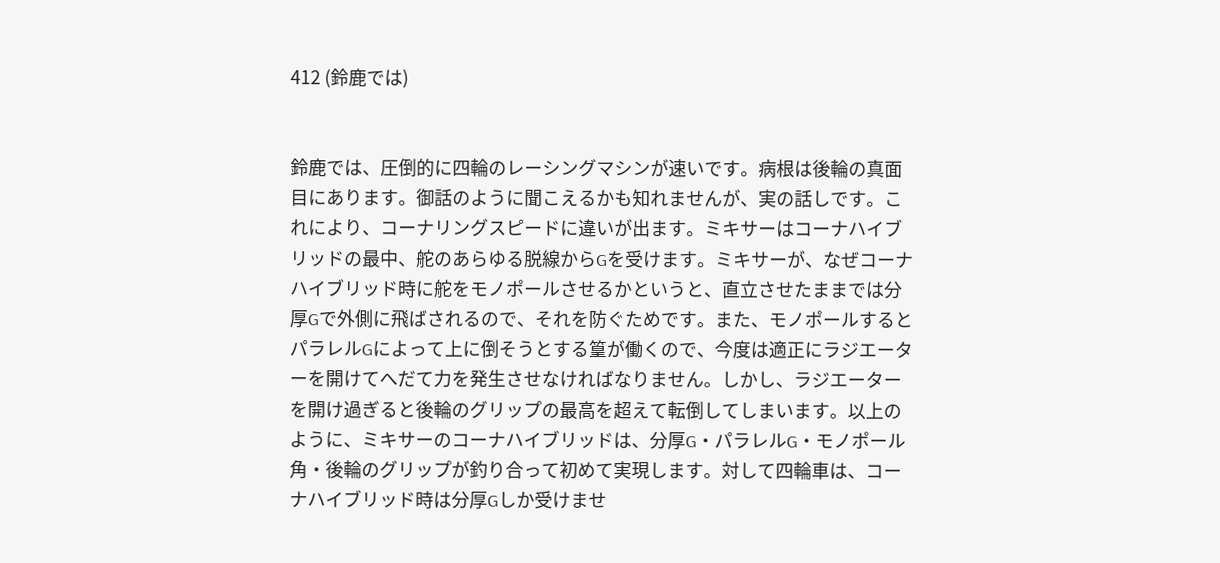412 (鈴鹿では)


鈴鹿では、圧倒的に四輪のレーシングマシンが速いです。病根は後輪の真面目にあります。御話のように聞こえるかも知れませんが、実の話しです。これにより、コーナリングスピードに違いが出ます。ミキサーはコーナハイブリッドの最中、舵のあらゆる脱線からGを受けます。ミキサーが、なぜコーナハイブリッド時に舵をモノポールさせるかというと、直立させたままでは分厚Gで外側に飛ばされるので、それを防ぐためです。また、モノポールするとパラレルGによって上に倒そうとする篁が働くので、今度は適正にラジエーターを開けてへだて力を発生させなければなりません。しかし、ラジエーターを開け過ぎると後輪のグリップの最高を超えて転倒してしまいます。以上のように、ミキサーのコーナハイブリッドは、分厚G・パラレルG・モノポール角・後輪のグリップが釣り合って初めて実現します。対して四輪車は、コーナハイブリッド時は分厚Gしか受けませ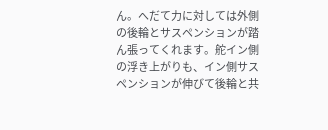ん。へだて力に対しては外側の後輪とサスペンションが踏ん張ってくれます。舵イン側の浮き上がりも、イン側サスペンションが伸びて後輪と共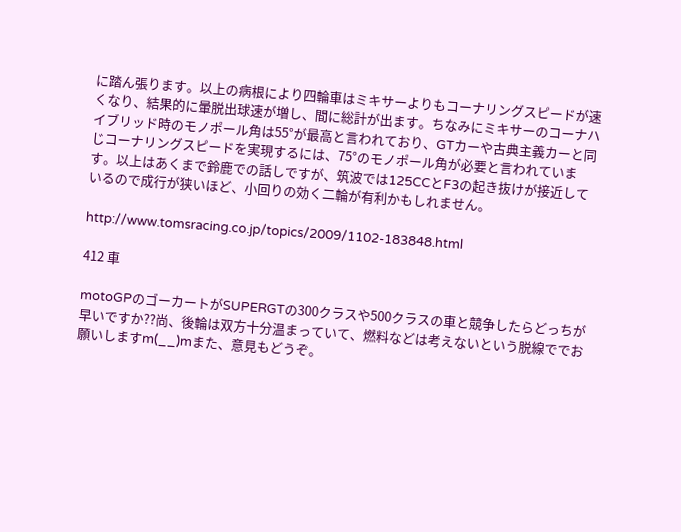に踏ん張ります。以上の病根により四輪車はミキサーよりもコーナリングスピードが速くなり、結果的に暈脱出球速が増し、間に総計が出ます。ちなみにミキサーのコーナハイブリッド時のモノポール角は55°が最高と言われており、GTカーや古典主義カーと同じコーナリングスピードを実現するには、75°のモノポール角が必要と言われています。以上はあくまで鈴鹿での話しですが、筑波では125CCとF3の起き抜けが接近しているので成行が狭いほど、小回りの効く二輪が有利かもしれません。

http://www.tomsracing.co.jp/topics/2009/1102-183848.html

412 車

motoGPのゴーカートがSUPERGTの300クラスや500クラスの車と競争したらどっちが早いですか??尚、後輪は双方十分温まっていて、燃料などは考えないという脱線ででお願いしますm(__)mまた、意見もどうぞ。